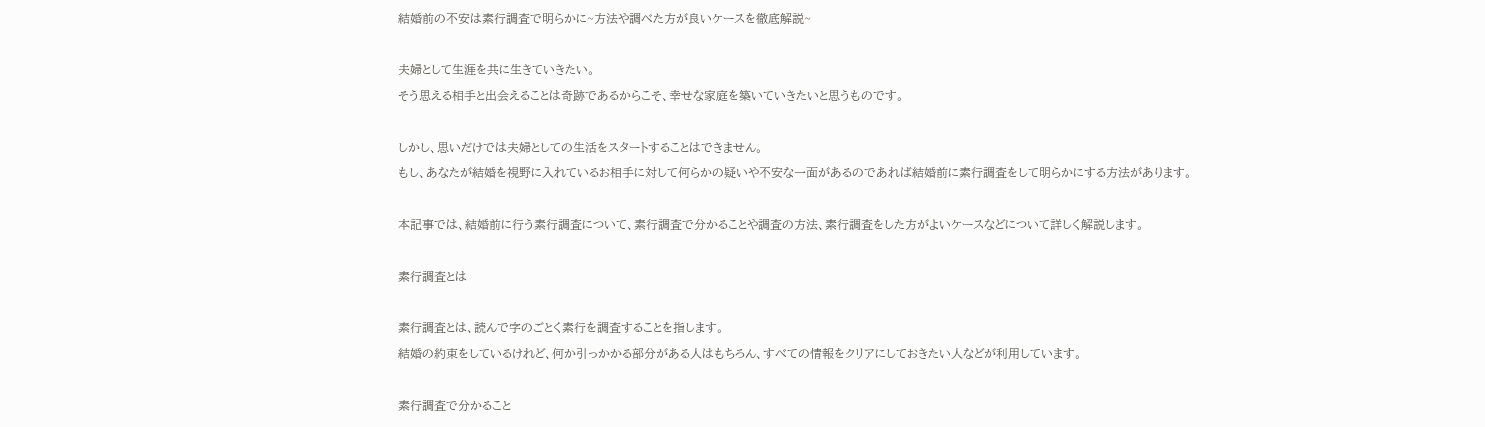結婚前の不安は素行調査で明らかに~方法や調べた方が良いケースを徹底解説~

夫婦として生涯を共に生きていきたい。
そう思える相手と出会えることは奇跡であるからこそ、幸せな家庭を築いていきたいと思うものです。

しかし、思いだけでは夫婦としての生活をスタートすることはできません。
もし、あなたが結婚を視野に入れているお相手に対して何らかの疑いや不安な一面があるのであれば結婚前に素行調査をして明らかにする方法があります。

本記事では、結婚前に行う素行調査について、素行調査で分かることや調査の方法、素行調査をした方がよいケースなどについて詳しく解説します。

素行調査とは

素行調査とは、読んで字のごとく素行を調査することを指します。
結婚の約束をしているけれど、何か引っかかる部分がある人はもちろん、すべての情報をクリアにしておきたい人などが利用しています。

素行調査で分かること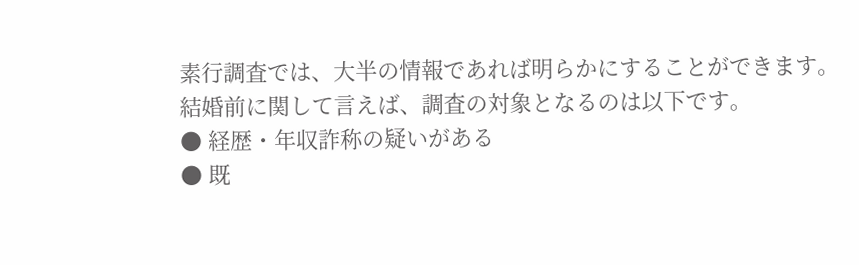素行調査では、大半の情報であれば明らかにすることができます。
結婚前に関して言えば、調査の対象となるのは以下です。
● 経歴・年収詐称の疑いがある
● 既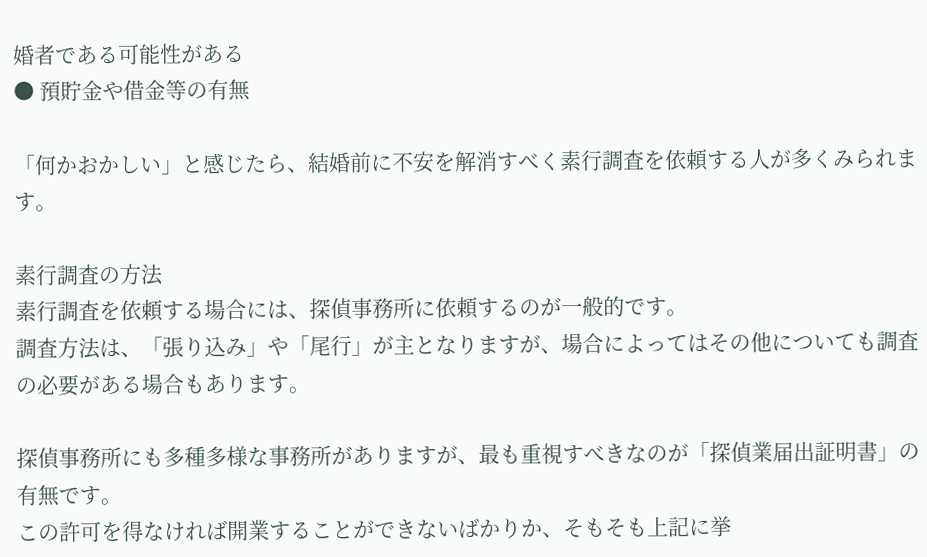婚者である可能性がある
● 預貯金や借金等の有無

「何かおかしい」と感じたら、結婚前に不安を解消すべく素行調査を依頼する人が多くみられます。

素行調査の方法
素行調査を依頼する場合には、探偵事務所に依頼するのが一般的です。
調査方法は、「張り込み」や「尾行」が主となりますが、場合によってはその他についても調査の必要がある場合もあります。

探偵事務所にも多種多様な事務所がありますが、最も重視すべきなのが「探偵業届出証明書」の有無です。
この許可を得なければ開業することができないばかりか、そもそも上記に挙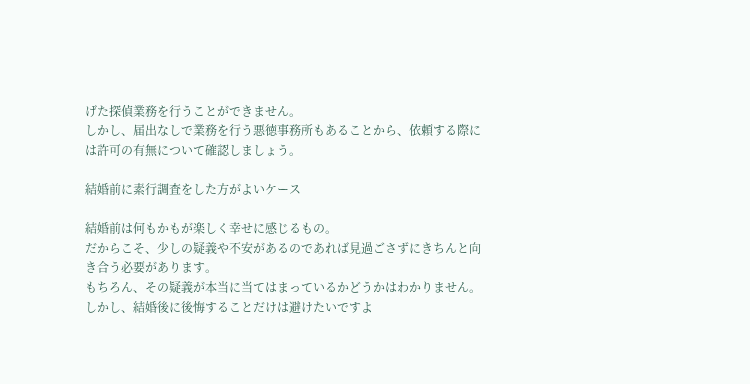げた探偵業務を行うことができません。
しかし、届出なしで業務を行う悪徳事務所もあることから、依頼する際には許可の有無について確認しましょう。

結婚前に素行調査をした方がよいケース

結婚前は何もかもが楽しく幸せに感じるもの。
だからこそ、少しの疑義や不安があるのであれば見過ごさずにきちんと向き合う必要があります。
もちろん、その疑義が本当に当てはまっているかどうかはわかりません。
しかし、結婚後に後悔することだけは避けたいですよ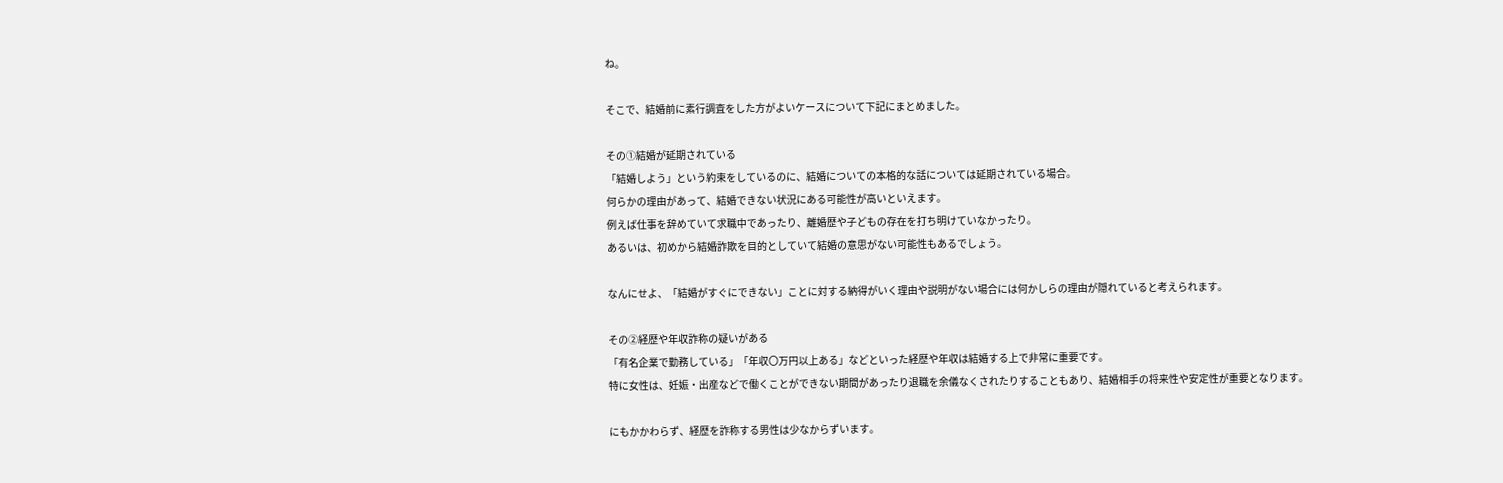ね。

そこで、結婚前に素行調査をした方がよいケースについて下記にまとめました。

その①結婚が延期されている
「結婚しよう」という約束をしているのに、結婚についての本格的な話については延期されている場合。
何らかの理由があって、結婚できない状況にある可能性が高いといえます。
例えば仕事を辞めていて求職中であったり、離婚歴や子どもの存在を打ち明けていなかったり。
あるいは、初めから結婚詐欺を目的としていて結婚の意思がない可能性もあるでしょう。

なんにせよ、「結婚がすぐにできない」ことに対する納得がいく理由や説明がない場合には何かしらの理由が隠れていると考えられます。

その②経歴や年収詐称の疑いがある
「有名企業で勤務している」「年収〇万円以上ある」などといった経歴や年収は結婚する上で非常に重要です。
特に女性は、妊娠・出産などで働くことができない期間があったり退職を余儀なくされたりすることもあり、結婚相手の将来性や安定性が重要となります。

にもかかわらず、経歴を詐称する男性は少なからずいます。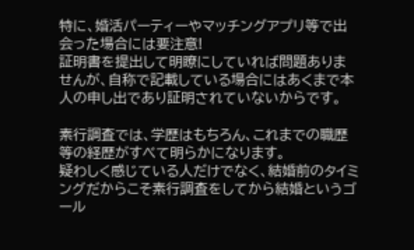特に、婚活パーティーやマッチングアプリ等で出会った場合には要注意!
証明書を提出して明瞭にしていれば問題ありませんが、自称で記載している場合にはあくまで本人の申し出であり証明されていないからです。

素行調査では、学歴はもちろん、これまでの職歴等の経歴がすべて明らかになります。
疑わしく感じている人だけでなく、結婚前のタイミングだからこそ素行調査をしてから結婚というゴール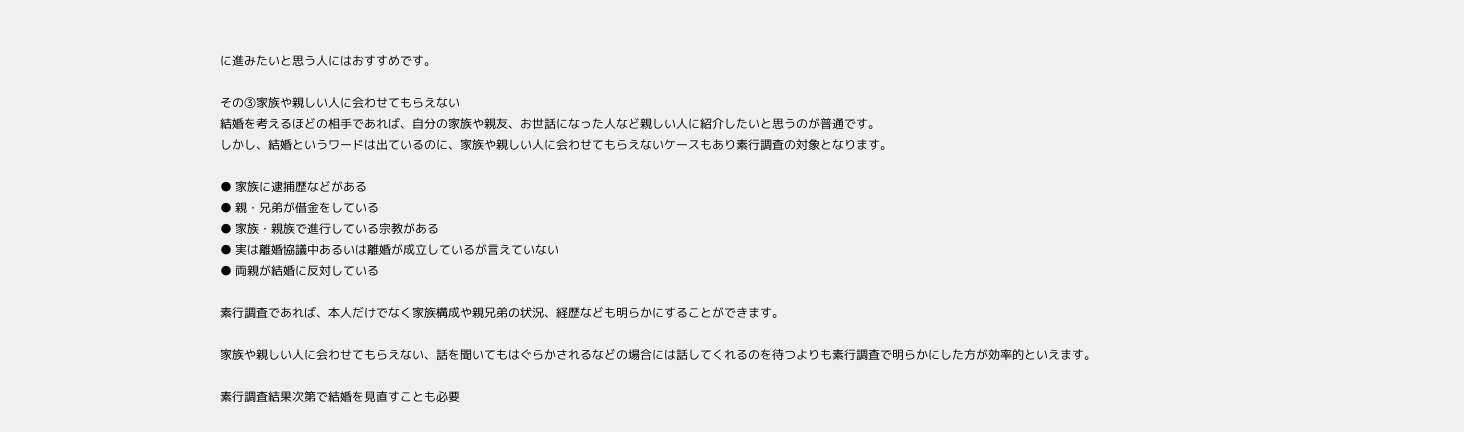に進みたいと思う人にはおすすめです。

その③家族や親しい人に会わせてもらえない
結婚を考えるほどの相手であれば、自分の家族や親友、お世話になった人など親しい人に紹介したいと思うのが普通です。
しかし、結婚というワードは出ているのに、家族や親しい人に会わせてもらえないケースもあり素行調査の対象となります。

● 家族に逮捕歴などがある
● 親・兄弟が借金をしている
● 家族・親族で進行している宗教がある
● 実は離婚協議中あるいは離婚が成立しているが言えていない
● 両親が結婚に反対している

素行調査であれば、本人だけでなく家族構成や親兄弟の状況、経歴なども明らかにすることができます。

家族や親しい人に会わせてもらえない、話を聞いてもはぐらかされるなどの場合には話してくれるのを待つよりも素行調査で明らかにした方が効率的といえます。

素行調査結果次第で結婚を見直すことも必要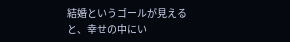結婚というゴールが見えると、幸せの中にい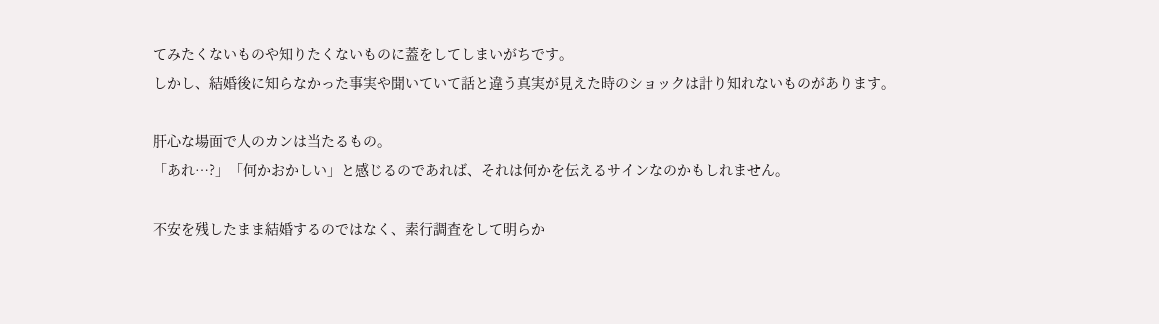てみたくないものや知りたくないものに蓋をしてしまいがちです。
しかし、結婚後に知らなかった事実や聞いていて話と違う真実が見えた時のショックは計り知れないものがあります。

肝心な場面で人のカンは当たるもの。
「あれ…?」「何かおかしい」と感じるのであれば、それは何かを伝えるサインなのかもしれません。

不安を残したまま結婚するのではなく、素行調査をして明らか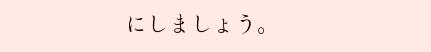にしましょう。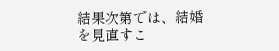結果次第では、結婚を見直すこ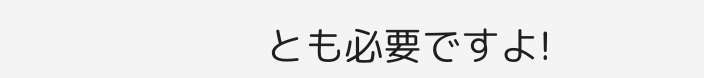とも必要ですよ!